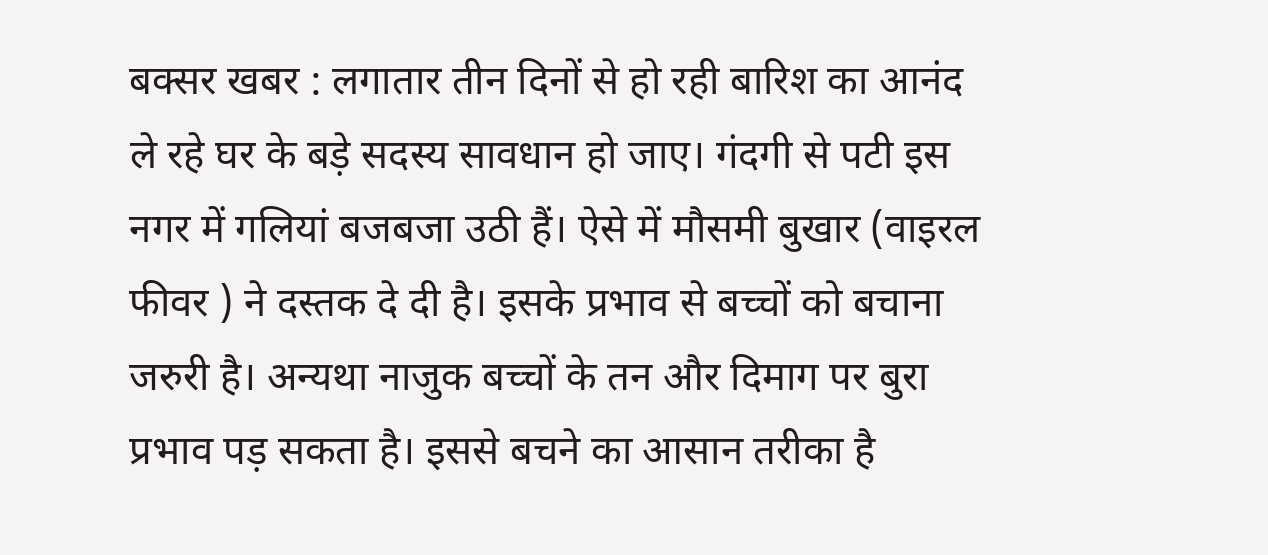बक्सर खबर : लगातार तीन दिनों से हो रही बारिश का आनंद ले रहे घर के बड़े सदस्य सावधान हो जाए। गंदगी से पटी इस नगर में गलियां बजबजा उठी हैं। ऐसे में मौसमी बुखार (वाइरल फीवर ) ने दस्तक दे दी है। इसके प्रभाव से बच्चों को बचाना जरुरी है। अन्यथा नाजुक बच्चों के तन और दिमाग पर बुरा प्रभाव पड़ सकता है। इससे बचने का आसान तरीका है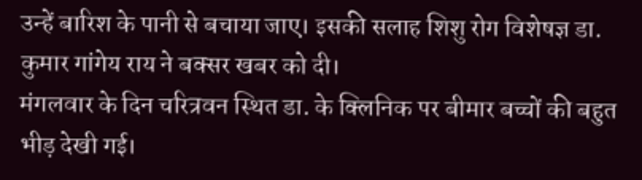उन्हें बारिश के पानी से बचाया जाए। इसकी सलाह शिशु रोग विशेषज्ञ डा. कुमार गांगेय राय ने बक्सर खबर को दी।
मंगलवार के दिन चरित्रवन स्थित डा. के क्लिनिक पर बीमार बच्चों की बहुत भीड़ देखी गई।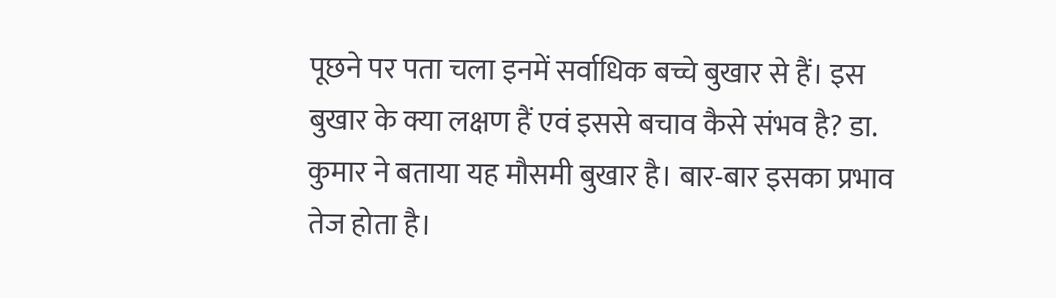पूछने पर पता चला इनमें सर्वाधिक बच्चे बुखार से हैं। इस बुखार के क्या लक्षण हैं एवं इससे बचाव कैसे संभव है? डा. कुमार ने बताया यह मौसमी बुखार है। बार-बार इसका प्रभाव तेज होता है।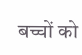बच्चों को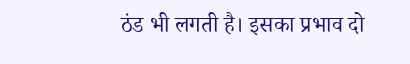ठंड भी लगती है। इसका प्रभाव दो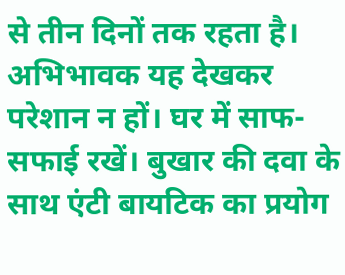से तीन दिनों तक रहता है। अभिभावक यह देखकर परेशान न हों। घर में साफ-सफाई रखें। बुखार की दवा के साथ एंटी बायटिक का प्रयोग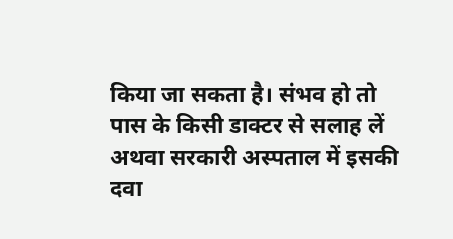किया जा सकता है। संभव हो तो पास के किसी डाक्टर से सलाह लें अथवा सरकारी अस्पताल में इसकी दवा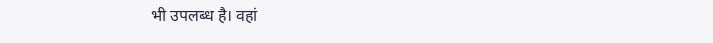भी उपलब्ध है। वहां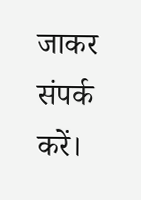जाकर संपर्क करें।